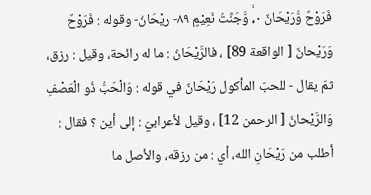فَرَوْحٌ وَّرَيْحَانٌ ٠ۥۙ وَّجَنَّتُ نَعِيْمٍ ٨٩- ريْحَانُ- وقوله : فَرَوْحٌ وَرَيْحانٌ [ الواقعة 89] ، فالرَّيْحَانُ : ما له رائحة، وقیل : رزق، ثمّ يقال - للحبّ المأكول رَيْحَانٌ في قوله : وَالْحَبُّ ذُو الْعَصْفِ وَالرَّيْحانُ [ الرحمن 12] ، وقیل لأعرابيّ : إلى أين ؟ فقال : أطلب من رَيْحَانِ الله، أي : من رزقه، والأصل ما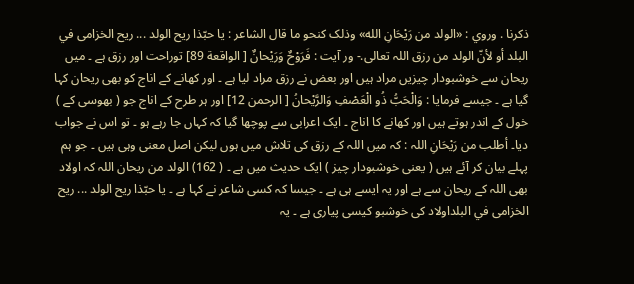ذکرنا . وروي : «الولد من رَيْحَانِ الله» وذلک کنحو ما قال الشاعر : يا حبّذا ريح الولد ... ريح الخزامی في البلد أو لأنّ الولد من رزق اللہ تعالی.- ور آیت : فَرَوْحٌ وَرَيْحانٌ [ الواقعة 89] توراحت اور رزق ہے ۔ میں ریحان سے خوشبودار چیزیں مراد ہیں اور بعض نے رزق مراد لیا ہے ۔ اور کھانے کے اناج کو بھی ریحان کہا گیا ہے ۔ جیسے فرمایا : وَالْحَبُّ ذُو الْعَصْفِ وَالرَّيْحانُ [ الرحمن 12] اور ہر طرح کے اناج جو ( بھوسی کے ) خول کے اندر ہوتے ہیں اور کھانے کا اناج ۔ ایک اعرابی سے پوچھا گیا کہ کہاں جا رہے ہو ۔ تو اس نے جواب دیا۔ أطلب من رَيْحَانِ اللہ : کہ میں اللہ کے رزق کی تلاش میں ہوں لیکن اصل معنی وہی ہیں ۔ جو ہم پہلے بیان کر آئے ہیں ( یعنی خوشبودار چیز ) ایک حدیث میں ہے ۔ ( 162) الولد من ریحان اللہ کہ اولاد بھی اللہ کے ریحان سے ہے اور یہ ایسے ہی ہے ۔ جیسا کہ کسی شاعر نے کہا ہے ۔ يا حبّذا ريح الولد ... ريح الخزامی في البلداولاد کی خوشبو کیسی پیاری ہے ۔ یہ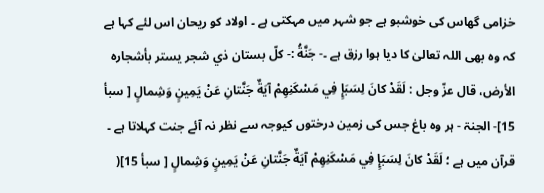خزامی گھاس کی خوشبو ہے جو شہر میں مہکتی ہے ۔ اولاد کو ریحان اس لئے کہا ہے کہ وہ بھی اللہ تعالیٰ کا دیا ہوا رزق ہے ۔- جَنَّةُ :- كلّ بستان ذي شجر يستر بأشجاره الأرض، قال عزّ وجل : لَقَدْ كانَ لِسَبَإٍ فِي مَسْكَنِهِمْ آيَةٌ جَنَّتانِ عَنْ يَمِينٍ وَشِمالٍ [ سبأ 15]- الجنۃ - ہر وہ باغ جس کی زمین درختوں کیوجہ سے نظر نہ آئے جنت کہلاتا ہے ۔ قرآن میں ہے ؛ لَقَدْ كانَ لِسَبَإٍ فِي مَسْكَنِهِمْ آيَةٌ جَنَّتانِ عَنْ يَمِينٍ وَشِمالٍ [ سبأ 15](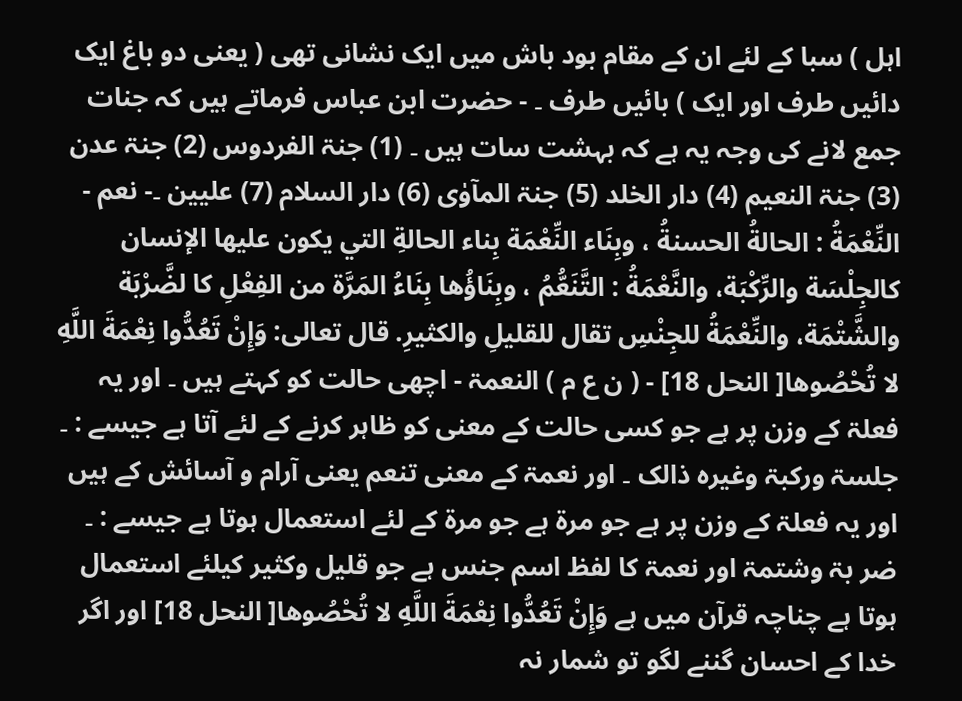اہل ) سبا کے لئے ان کے مقام بود باش میں ایک نشانی تھی ( یعنی دو باغ ایک دائیں طرف اور ایک ) بائیں طرف ۔ - حضرت ابن عباس فرماتے ہیں کہ جنات جمع لانے کی وجہ یہ ہے کہ بہشت سات ہیں ۔ (1) جنۃ الفردوس (2) جنۃ عدن (3) جنۃ النعیم (4) دار الخلد (5) جنۃ المآوٰی (6) دار السلام (7) علیین ۔- نعم - النِّعْمَةُ : الحالةُ الحسنةُ ، وبِنَاء النِّعْمَة بِناء الحالةِ التي يكون عليها الإنسان کالجِلْسَة والرِّكْبَة، والنَّعْمَةُ : التَّنَعُّمُ ، وبِنَاؤُها بِنَاءُ المَرَّة من الفِعْلِ کا لضَّرْبَة والشَّتْمَة، والنِّعْمَةُ للجِنْسِ تقال للقلیلِ والکثيرِ. قال تعالی: وَإِنْ تَعُدُّوا نِعْمَةَ اللَّهِ لا تُحْصُوها[ النحل 18] - ( ن ع م ) النعمۃ - اچھی حالت کو کہتے ہیں ۔ اور یہ فعلۃ کے وزن پر ہے جو کسی حالت کے معنی کو ظاہر کرنے کے لئے آتا ہے جیسے : ۔ جلسۃ ورکبۃ وغیرہ ذالک ۔ اور نعمۃ کے معنی تنعم یعنی آرام و آسائش کے ہیں اور یہ فعلۃ کے وزن پر ہے جو مرۃ ہے جو مرۃ کے لئے استعمال ہوتا ہے جیسے : ۔ ضر بۃ وشتمۃ اور نعمۃ کا لفظ اسم جنس ہے جو قلیل وکثیر کیلئے استعمال ہوتا ہے چناچہ قرآن میں ہے وَإِنْ تَعُدُّوا نِعْمَةَ اللَّهِ لا تُحْصُوها[ النحل 18] اور اگر خدا کے احسان گننے لگو تو شمار نہ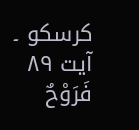کرسکو ۔
آیت ٨٩ فَرَوْحٌ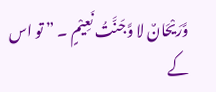وَّرَیْحَانٌ لا وَّجَنَّتُ نَعِیْمٍ ۔ ” تو اس کے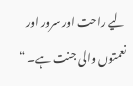لیے راحت اور سرور اور نعمتوں والی جنت ہے۔ “